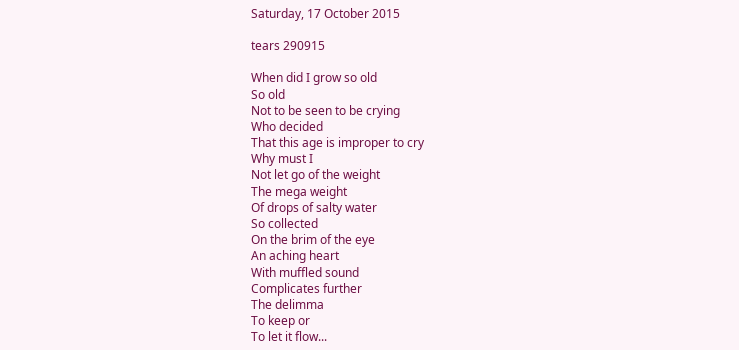Saturday, 17 October 2015

tears 290915

When did I grow so old
So old
Not to be seen to be crying
Who decided
That this age is improper to cry
Why must I
Not let go of the weight
The mega weight
Of drops of salty water
So collected
On the brim of the eye
An aching heart
With muffled sound
Complicates further
The delimma
To keep or
To let it flow...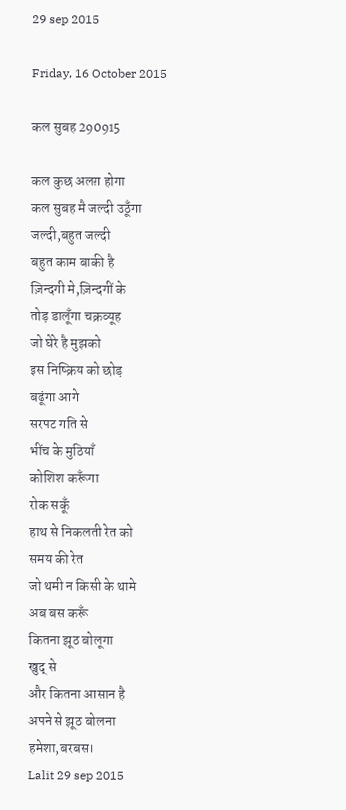29 sep 2015

Friday, 16 October 2015

कल सुबह 290915

कल कुछ अलग़ होगा
कल सुबह मै जल्दी उठूँगा
जल्दी,बहुत जल्दी
बहुत काम बाकी है
ज़िन्दगी मे,ज़िन्दगीं के
तोड़ डालूँगा चक्रव्यूह
जो घेरे है मुझको
इस निष्क्रिय को छोड़
बढूंगा आगे
सरपट गति से
भींच के मुठियाँ
कोशिश करूँगा
रोक सकूँ
हाथ से निकलती रेत को
समय की रेत
जो थमी न किसी के थामे
अब बस करूँ
कितना झूठ बोलूगा
खुद् से
और कितना आसान है
अपने से झूठ बोलना
हमेशा,बरबस।
Lalit 29 sep 2015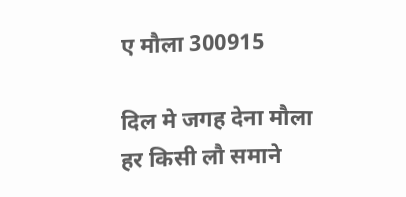ए मौला 300915

दिल मे जगह देना मौला
हर किसी लौ समाने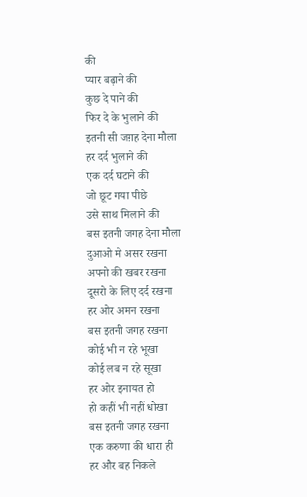की
प्यार बढ़ाने की
कुछ दे पाने की
फिर दे के भुलाने की
इतनी सी जग़ह देना मौला
हर दर्द भुलाने की
एक दर्द घटाने की
जो छूट गया पीछे
उसे साथ मिलाने की
बस इतनी जगह देना मौला
दुआओ मे असर रखना
अपनो की खबर रखना
दूसरो के लिए दर्द रखना
हर ओर अमन रखना
बस इतनी जगह रखना
कोई भी न रहे भूखा
कोई लब न रहे सूखा
हर ओर इनायत हो
हो कहीं भी नहीं धोखा
बस इतनी जगह रखना
एक करुणा की धारा ही
हर और बह निकले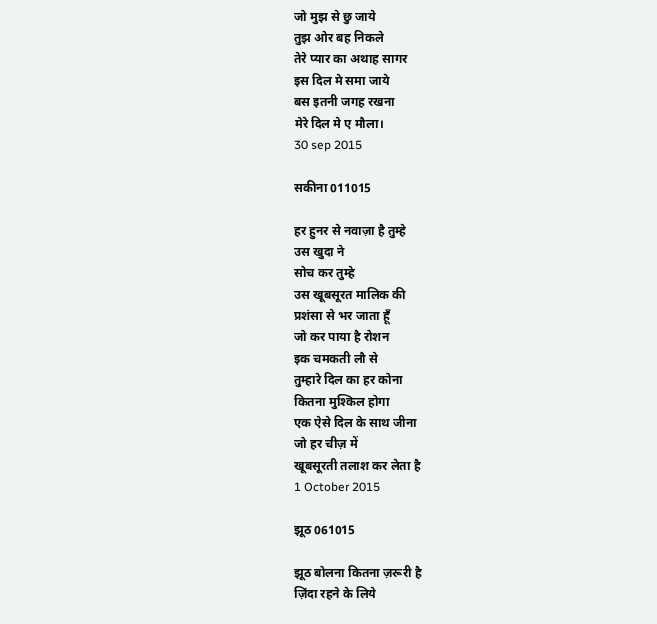जो मुझ से छु जाये
तुझ ओर बह निकले
तेरे प्यार का अथाह सागर
इस दिल मे समा जाये
बस इतनी जगह रखना
मेरे दिल मे ए मौला।
30 sep 2015

सकीना 011015

हर हुनर से नवाज़ा है तुम्हे
उस खुदा ने
सोच कर तुम्हे
उस खूबसूरत मालिक की
प्रशंसा से भर जाता हूँ
जो कर पाया है रोशन
इक चमकती लौ से
तुम्हारे दिल का हर कोना
कितना मुश्किल होगा
एक ऐसे दिल के साथ जीना
जो हर चीज़ में
खूबसूरती तलाश कर लेता है
1 October 2015

झूठ 061015

झूठ बोलना कितना ज़रूरी है
ज़िंदा रहने के लिये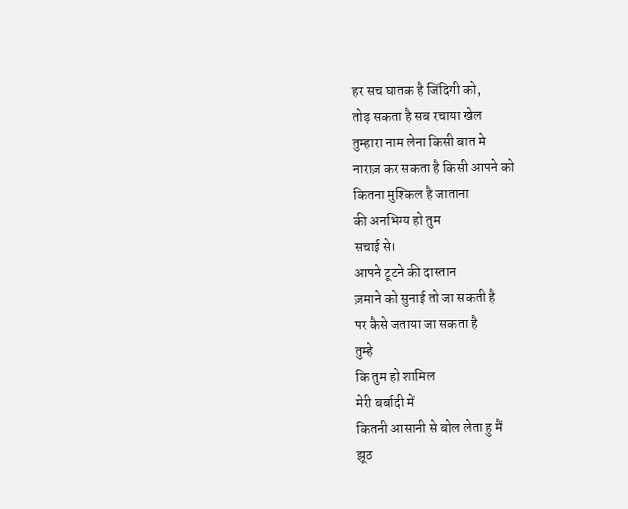हर सच घातक है जिंदिगी को,
तोड़ सकता है सब रचाया खेल
तुम्हारा नाम लेना किसी बात मे
नाराज़ कर सकता है किसी आपने को
कितना मुश्किल है जाताना
की अनभिग्य हो तुम
सचाई से।
आपने टूटने की दास्तान
ज़माने को सुनाई तो जा सकती है
पर कैसे जताया जा सकता है
तुम्हे
कि तुम हो शामिल
मेरी बर्बादी में
कितनी आसानी से बोल लेता हु मैं
झूठ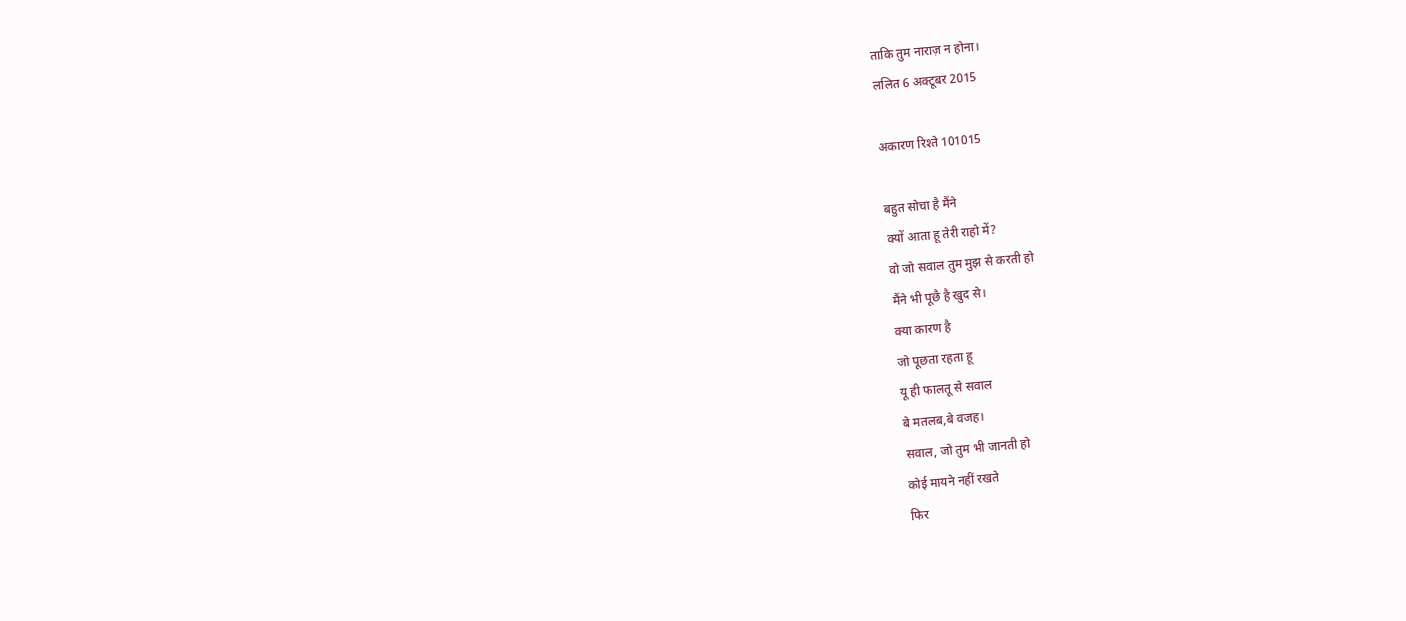ताकि तुम नाराज़ न होना।
ललित 6 अक्टूबर 2015

अकारण रिश्ते 101015

बहुत सोचा है मैंने
क्यों आता हू तेरी राहो में?
वो जो सवाल तुम मुझ से करती हो
मैंने भी पूछै है खुद से।
क्या कारण है
जो पूछता रहता हू
यू ही फालतू से सवाल
बे मतलब,बे वजह।
सवाल, जो तुम भी जानती हो
कोई मायने नहीं रखते
फिर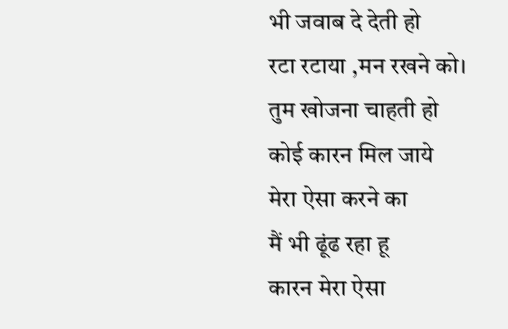भी जवाब दे देती हो
रटा रटाया ,मन रखने को।
तुम खोजना चाहती हो
कोई कारन मिल जाये
मेरा ऐसा करने का
मैं भी ढूंढ रहा हू
कारन मेरा ऐसा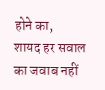होने का,
शायद हर सवाल का जवाब नहीं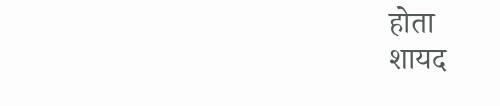होता
शायद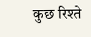कुछ रिश्ते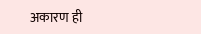अकारण ही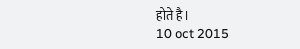होते है।
10 oct 2015